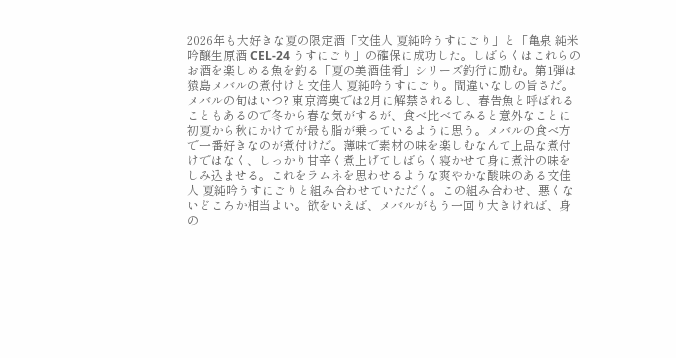2026年も大好きな夏の限定酒「文佳人 夏純吟うすにごり」と「亀泉 純米吟醸生原酒 CEL-24 うすにごり」の確保に成功した。しばらくはこれらのお酒を楽しめる魚を釣る「夏の美酒佳肴」シリーズ釣行に励む。第1弾は猿島メバルの煮付けと文佳人 夏純吟うすにごり。間違いなしの旨さだ。
メバルの旬はいつ? 東京湾奥では2月に解禁されるし、春告魚と呼ばれることもあるので冬から春な気がするが、食べ比べてみると意外なことに初夏から秋にかけてが最も脂が乗っているように思う。メバルの食べ方で一番好きなのが煮付けだ。薄味で素材の味を楽しむなんて上品な煮付けではなく、しっかり甘辛く煮上げてしばらく寝かせて身に煮汁の味をしみ込ませる。これをラムネを思わせるような爽やかな酸味のある文佳人 夏純吟うすにごりと組み合わせていただく。この組み合わせ、悪くないどころか相当よい。欲をいえば、メバルがもう一回り大きければ、身の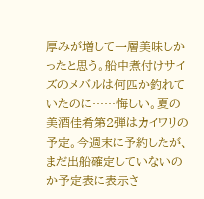厚みが増して一層美味しかったと思う。船中煮付けサイズのメバルは何匹か釣れていたのに……悔しい。夏の美酒佳肴第2弾はカイワリの予定。今週末に予約したが、まだ出船確定していないのか予定表に表示さ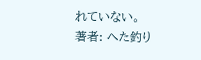れていない。
著者: へた釣り